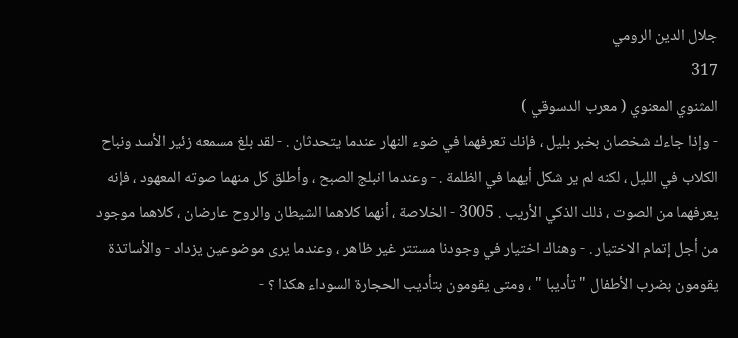جلال الدين الرومي
317
المثنوي المعنوي ( معرب الدسوقي )
- وإذا جاءك شخصان بخبر بليل ، فإنك تعرفهما في ضوء النهار عندما يتحدثان . - لقد بلغ مسمعه زئير الأسد ونباح الكلاب في الليل ، لكنه لم ير شكل أيهما في الظلمة . - وعندما انبلج الصبح ، وأطلق كل منهما صوته المعهود ، فإنه يعرفهما من الصوت ، ذلك الذكي الأريب . 3005 - الخلاصة ، أنهما كلاهما الشيطان والروح عارضان ، كلاهما موجود من أجل إتمام الاختيار . - وهناك اختيار في وجودنا مستتر غير ظاهر ، وعندما يرى موضوعين يزداد - والأساتذة يقومون بضرب الأطفال " تأديبا " ، ومتى يقومون بتأديب الحجارة السوداء هكذا ؟ -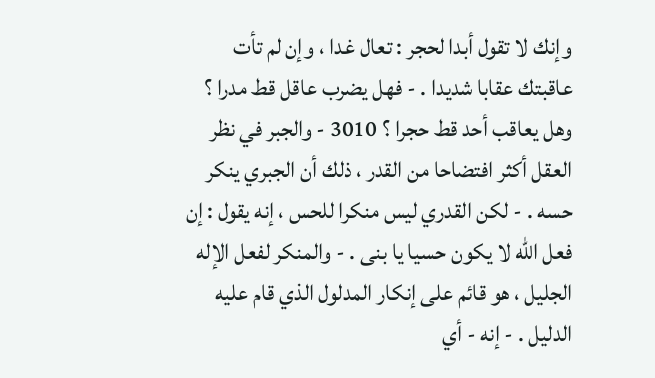وإنك لا تقول أبدا لحجر : تعال غدا ، وإن لم تأت عاقبتك عقابا شديدا . - فهل يضرب عاقل قط مدرا ؟ وهل يعاقب أحد قط حجرا ؟ 3010 - والجبر في نظر العقل أكثر افتضاحا من القدر ، ذلك أن الجبري ينكر حسه . - لكن القدري ليس منكرا للحس ، إنه يقول : إن فعل الله لا يكون حسيا يا بنى . - والمنكر لفعل الإله الجليل ، هو قائم على إنكار المدلول الذي قام عليه الدليل . - إنه - أي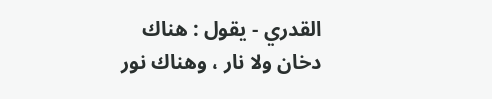القدري - يقول : هناك دخان ولا نار ، وهناك نور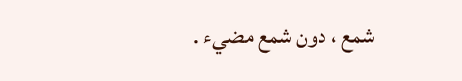شمع ، دون شمع مضيء .